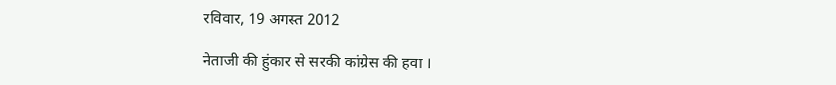रविवार, 19 अगस्त 2012

नेताजी की हुंकार से सरकी कांग्रेस की हवा ।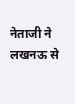नेताजी ने लखनऊ से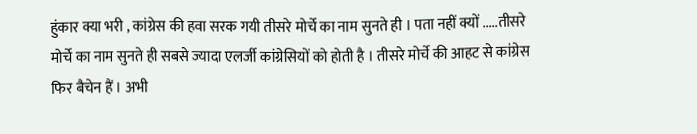हुंकार क्या भरी , कांग्रेस की हवा सरक गयी तीसरे मोर्चे का नाम सुनते ही । पता नहीं क्यों .....तीसरे मोर्चे का नाम सुनते ही सबसे ज्यादा एलर्जी कांग्रेसियों को होती है । तीसरे मोर्चे की आहट से कांग्रेस फिर बैचेन हैं । अभी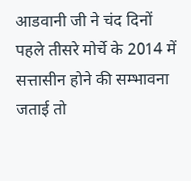आडवानी जी ने चंद दिनों पहले तीसरे मोर्चे के 2014 में सत्तासीन होने की सम्भावना जताई तो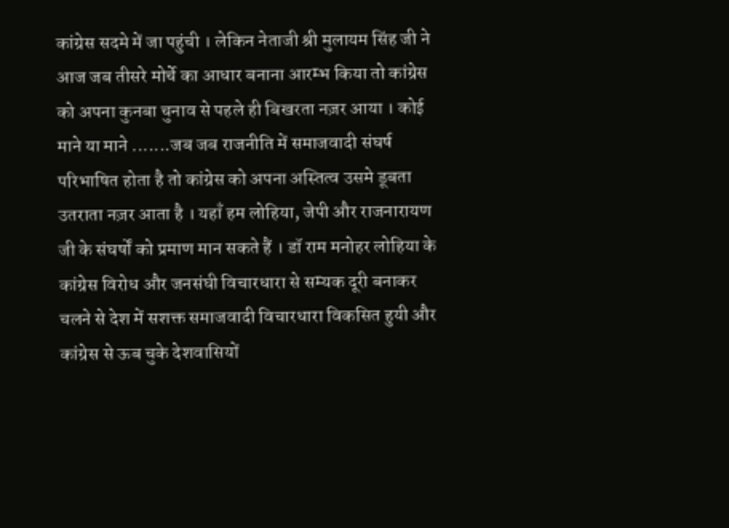कांग्रेस सदमे में जा पहुंची । लेकिन नेताजी श्री मुलायम सिंह जी ने आज जब तीसरे मोर्चे का आधार बनाना आरम्भ किया तो कांग्रेस को अपना कुनबा चुनाव से पहले ही बिखरता नज़र आया । कोई माने या माने .......जब जब राजनीति में समाजवादी संघर्ष परिभाषित होता है तो कांग्रेस को अपना अस्तित्व उसमे डूबता उतराता नज़र आता है । यहाँ हम लोहिया, जेपी और राजनारायण जी के संघर्षों को प्रमाण मान सकते हैं । डॉ राम मनोहर लोहिया के कांग्रेस विरोध और जनसंघी विचारधारा से सम्यक दूरी बनाकर चलने से देश में सशक्त समाजवादी विचारधारा विकसित हुयी और कांग्रेस से ऊब चुके देशवासियों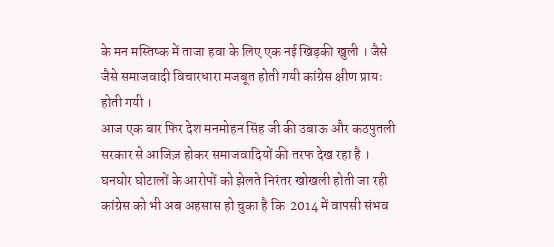के मन मस्तिष्क में ताजा हवा के लिए एक नई खिड़की खुली । जैसे जैसे समाजवादी विचारधारा मजबूत होती गयी कांग्रेस क्षीण प्रायः होती गयी ।
आज एक बार फिर देश मनमोहन सिंह जी की उबाऊ और कठपुतली सरकार से आजिज़ होकर समाजवादियों की तरफ देख रहा है । घनघोर घोटालों के आरोपों को झेलते निरंतर खोखली होती जा रही कांग्रेस को भी अब अहसास हो चुका है कि  2014 में वापसी संभव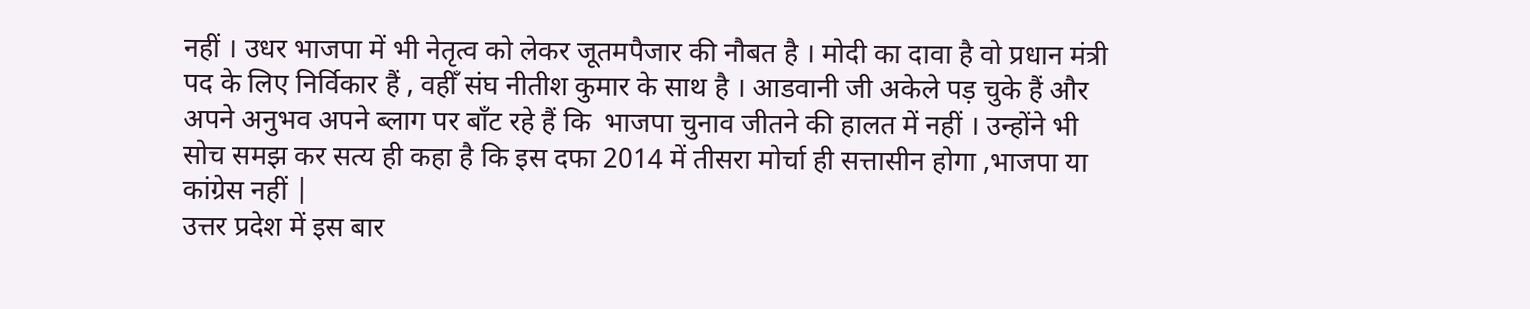नहीं । उधर भाजपा में भी नेतृत्व को लेकर जूतमपैजार की नौबत है । मोदी का दावा है वो प्रधान मंत्री पद के लिए निर्विकार हैं , वहीँ संघ नीतीश कुमार के साथ है । आडवानी जी अकेले पड़ चुके हैं और अपने अनुभव अपने ब्लाग पर बाँट रहे हैं कि  भाजपा चुनाव जीतने की हालत में नहीं । उन्होंने भी सोच समझ कर सत्य ही कहा है कि इस दफा 2014 में तीसरा मोर्चा ही सत्तासीन होगा ,भाजपा या कांग्रेस नहीं |
उत्तर प्रदेश में इस बार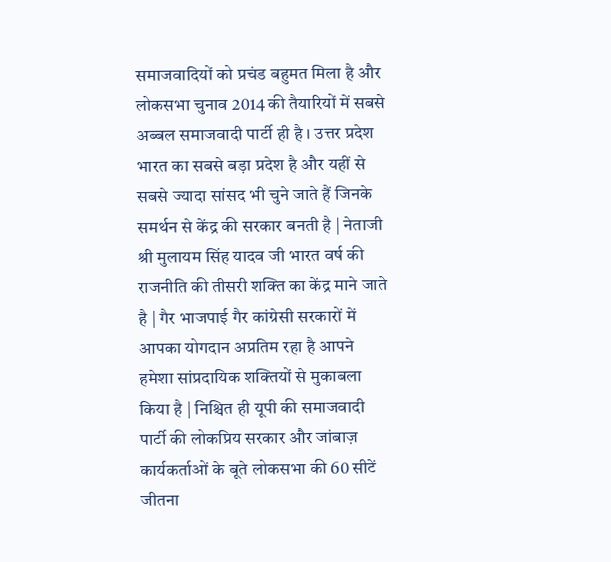समाजवादियों को प्रचंड बहुमत मिला है और लोकसभा चुनाव 2014 की तैयारियों में सबसे अब्बल समाजवादी पार्टी ही है । उत्तर प्रदेश भारत का सबसे बड़ा प्रदेश है और यहीं से सबसे ज्यादा सांसद भी चुने जाते हैं जिनके समर्थन से केंद्र की सरकार बनती है | नेताजी श्री मुलायम सिंह यादव जी भारत वर्ष की राजनीति की तीसरी शक्ति का केंद्र माने जाते है | गैर भाजपाई गैर कांग्रेसी सरकारों में आपका योगदान अप्रतिम रहा है आपने हमेशा सांप्रदायिक शक्तियों से मुकाबला किया है | निश्चित ही यूपी की समाजवादी पार्टी की लोकप्रिय सरकार और जांबाज़ कार्यकर्ताओं के बूते लोकसभा की 60 सीटें जीतना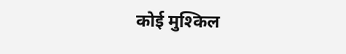कोई मुश्किल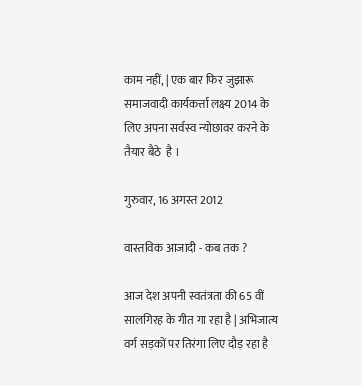काम नहीं, | एक बार फिर जुझारू समाजवादी कार्यकर्त्ता लक्ष्य 2014 के लिए अपना सर्वस्व न्योछावर करने के तैयार बैठे  है ।

गुरुवार, 16 अगस्त 2012

वास्तविक आजादी - कब तक ?

आज देश अपनी स्वतंत्रता की 65 वीं सालगिरह के गीत गा रहा है | अभिजात्य वर्ग सड़कों पर तिरंगा लिए दौड़ रहा है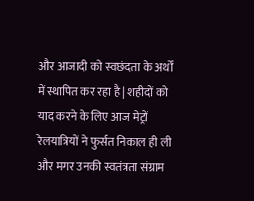और आजादी को स्वछंदता के अर्थों में स्थापित कर रहा है | शहीदों को याद करने के लिए आज मेट्रों रेलयात्रियों ने फुर्सत निकाल ही ली और मगर उनकी स्वतंत्रता संग्राम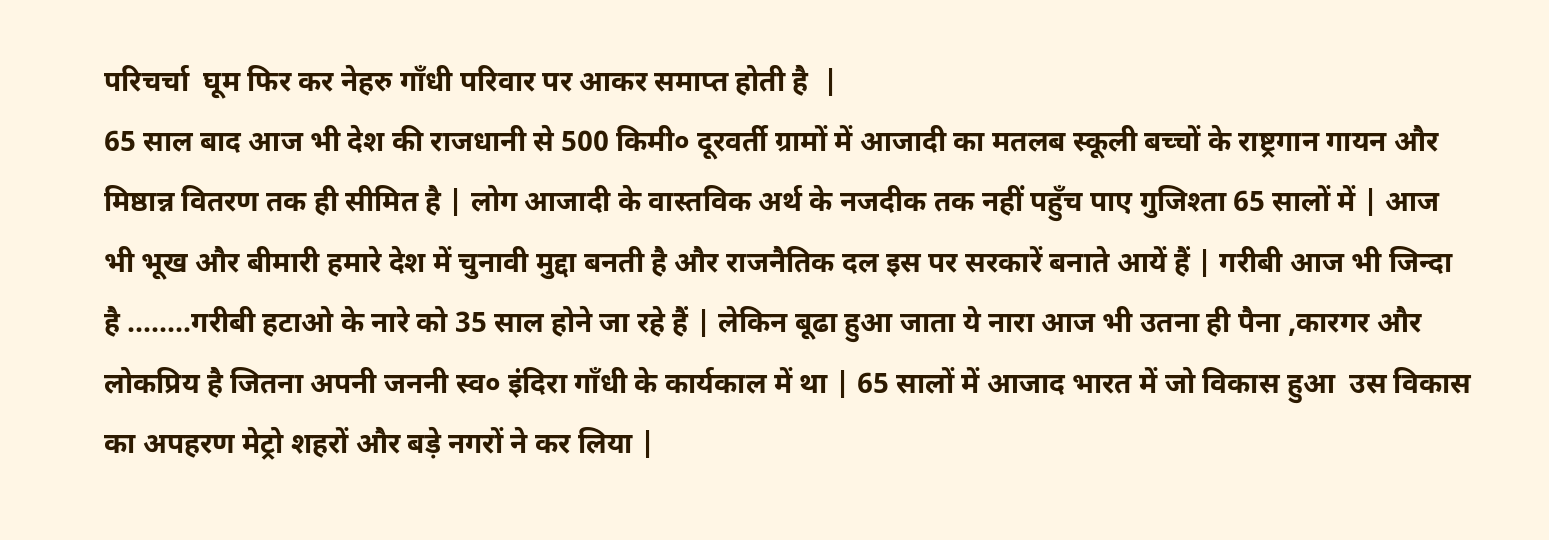परिचर्चा  घूम फिर कर नेहरु गाँधी परिवार पर आकर समाप्त होती है  |
65 साल बाद आज भी देश की राजधानी से 500 किमी० दूरवर्ती ग्रामों में आजादी का मतलब स्कूली बच्चों के राष्ट्रगान गायन और मिष्ठान्न वितरण तक ही सीमित है | लोग आजादी के वास्तविक अर्थ के नजदीक तक नहीं पहुँच पाए गुजिश्ता 65 सालों में | आज भी भूख और बीमारी हमारे देश में चुनावी मुद्दा बनती है और राजनैतिक दल इस पर सरकारें बनाते आयें हैं | गरीबी आज भी जिन्दा है ........गरीबी हटाओ के नारे को 35 साल होने जा रहे हैं | लेकिन बूढा हुआ जाता ये नारा आज भी उतना ही पैना ,कारगर और लोकप्रिय है जितना अपनी जननी स्व० इंदिरा गाँधी के कार्यकाल में था | 65 सालों में आजाद भारत में जो विकास हुआ  उस विकास का अपहरण मेट्रो शहरों और बड़े नगरों ने कर लिया |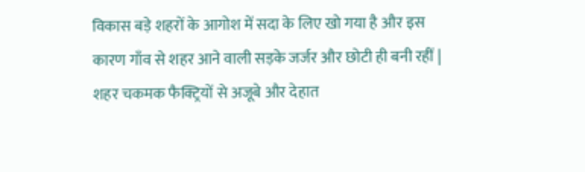विकास बड़े शहरों के आगोश में सदा के लिए खो गया है और इस कारण गाँव से शहर आने वाली सड़के जर्जर और छोटी ही बनी रहीं | शहर चकमक फैक्ट्रियों से अजूबे और देहात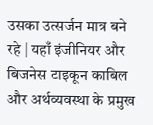उसका उत्सर्जन मात्र बने रहे | यहाँ इंजीनियर और बिजनेस टाइकून काबिल और अर्थव्यवस्था के प्रमुख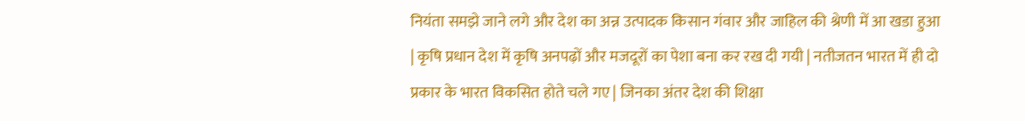नियंता समझे जाने लगे और देश का अन्न उत्पादक किसान गंवार और जाहिल की श्रेणी में आ खडा हुआ | कृषि प्रधान देश में कृषि अनपढ़ों और मजदूरों का पेशा बना कर रख दी गयी | नतीजतन भारत में ही दो प्रकार के भारत विकसित होते चले गए | जिनका अंतर देश की शिक्षा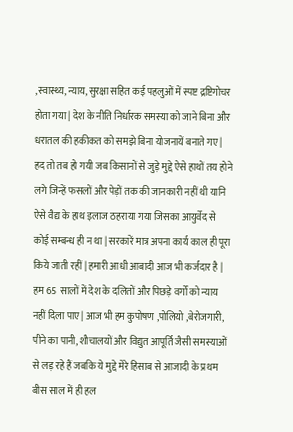,स्वास्थ्य, न्याय, सुरक्षा सहित कई पहलुओं में स्पष्ट द्रष्टिगोचर होता गया | देश के नीति निर्धारक समस्या को जाने बिना और धरातल की हकीकत को समझे बिना योजनायें बनाते गए | हद तो तब हो गयी जब किसानों से जुड़े मुद्दे ऐसे हाथों तय होने लगे जिन्हें फसलों और पेड़ों तक की जानकारी नहीं थी यानि ऐसे वैद्य के हाथ इलाज ठहराया गया जिसका आयुर्वेद से कोई सम्बन्ध ही न था | सरकारें मात्र अपना कार्य काल ही पूरा किये जाती रहीं | हमारी आधी आबादी आज भी कर्जदार है | हम 65  सालों में देश के दलितों और पिछड़े वर्गों को न्याय नहीं दिला पाए | आज भी हम कुपोषण ,पोलियो ,बेरोजगारी, पीने का पानी, शौचालयों और विद्युत आपूर्ति जैसी समस्याओं से लड़ रहे हैं जबकि ये मुद्दे मेरे हिसाब से आजादी के प्रथम बीस साल में ही हल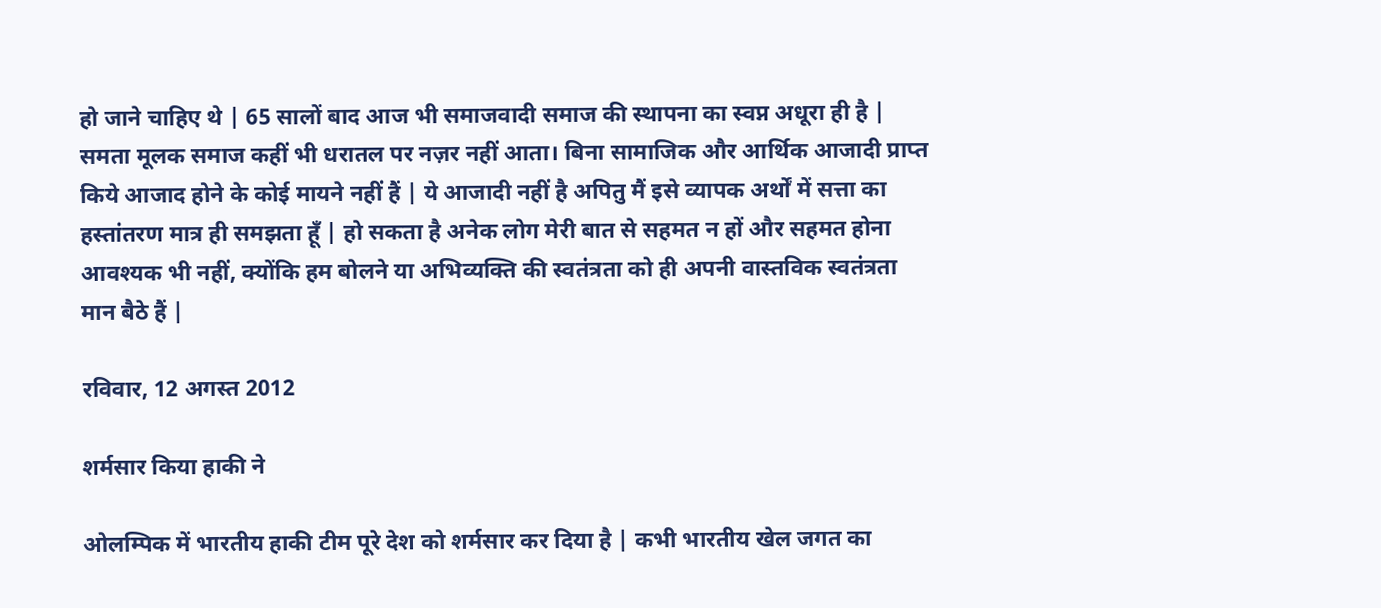हो जाने चाहिए थे | 65 सालों बाद आज भी समाजवादी समाज की स्थापना का स्वप्न अधूरा ही है | समता मूलक समाज कहीं भी धरातल पर नज़र नहीं आता। बिना सामाजिक और आर्थिक आजादी प्राप्त किये आजाद होने के कोई मायने नहीं हैं | ये आजादी नहीं है अपितु मैं इसे व्यापक अर्थों में सत्ता का हस्तांतरण मात्र ही समझता हूँ | हो सकता है अनेक लोग मेरी बात से सहमत न हों और सहमत होना आवश्यक भी नहीं, क्योंकि हम बोलने या अभिव्यक्ति की स्वतंत्रता को ही अपनी वास्तविक स्वतंत्रता मान बैठे हैं |

रविवार, 12 अगस्त 2012

शर्मसार किया हाकी ने

ओलम्पिक में भारतीय हाकी टीम पूरे देश को शर्मसार कर दिया है | कभी भारतीय खेल जगत का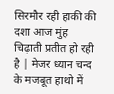सिरमौर रही हाकी की दशा आज मुंह चिढ़ाती प्रतीत हो रही है | मेजर ध्यान चन्द के मजबूत हाथो में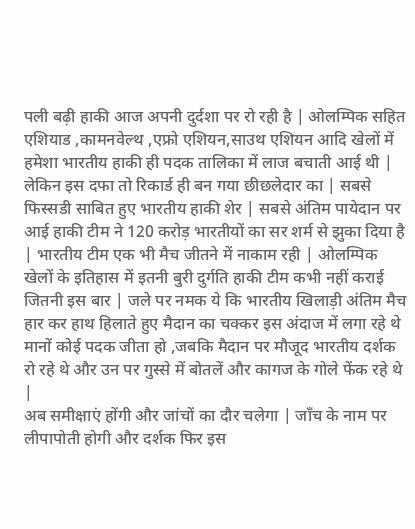पली बढ़ी हाकी आज अपनी दुर्दशा पर रो रही है | ओलम्पिक सहित एशियाड ,कामनवेल्थ ,एफ्रो एशियन,साउथ एशियन आदि खेलों में हमेशा भारतीय हाकी ही पदक तालिका में लाज बचाती आई थी | लेकिन इस दफा तो रिकार्ड ही बन गया छीछलेदार का | सबसे फिस्सडी साबित हुए भारतीय हाकी शेर | सबसे अंतिम पायेदान पर आई हाकी टीम ने 120 करोड़ भारतीयों का सर शर्म से झुका दिया है | भारतीय टीम एक भी मैच जीतने में नाकाम रही | ओलम्पिक खेलों के इतिहास में इतनी बुरी दुर्गति हाकी टीम कभी नहीं कराई जितनी इस बार | जले पर नमक ये कि भारतीय खिलाड़ी अंतिम मैच हार कर हाथ हिलाते हुए मैदान का चक्कर इस अंदाज में लगा रहे थे मानों कोई पदक जीता हो ,जबकि मैदान पर मौजूद भारतीय दर्शक रो रहे थे और उन पर गुस्से में बोतलें और कागज के गोले फेंक रहे थे |
अब समीक्षाएं होंगी और जांचों का दौर चलेगा | जाँच के नाम पर लीपापोती होगी और दर्शक फिर इस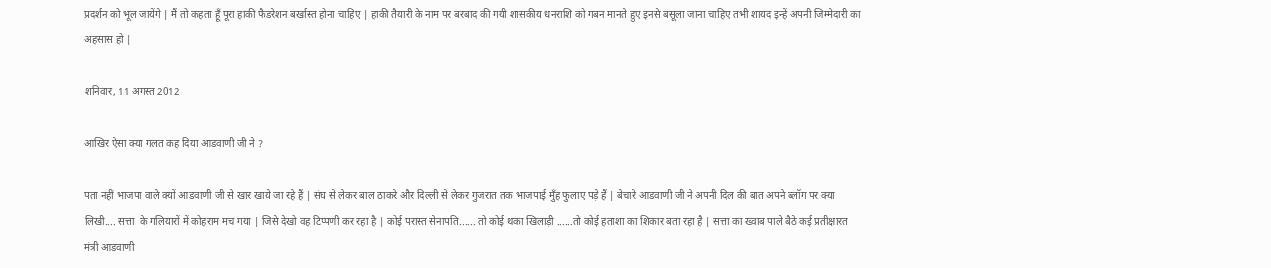प्रदर्शन को भूल जायेंगे | मैं तो कहता हूँ पूरा हाकी फैडरेशन बर्खास्त होना चाहिए | हाकी तैयारी के नाम पर बरबाद की गयी शासकीय धनराशि को गबन मानते हुए इनसे बसूला जाना चाहिए तभी शायद इन्हें अपनी जिम्मेदारी का अहसास हो |

शनिवार, 11 अगस्त 2012

आखिर ऐसा क्या गलत कह दिया आडवाणी जी ने ?

पता नहीं भाजपा वाले क्यों आडवाणी जी से खार खाये जा रहे हैं | संघ से लेकर बाल ठाकरे और दिल्ली से लेकर गुजरात तक भाजपाई मुँह फुलाए पड़े हैं | बेचारे आडवाणी जी ने अपनी दिल की बात अपने ब्लॉग पर क्या लिखी.... सत्ता  के गलियारों में कोहराम मच गया | जिसे देखो वह टिप्पणी कर रहा है | कोई परास्त सेनापति...... तो कोई थका खिलाड़ी ......तो कोई हताशा का शिकार बता रहा है | सत्ता का ख्वाब पाले बैठे कई प्रतीक्षारत मंत्री आडवाणी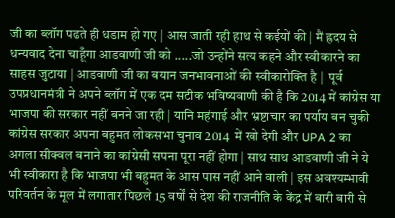जी का ब्लॉग पढते ही धडाम हो गए | आस जाती रही हाथ से कईयों की | मैं ह्रदय से धन्यवाद देना चाहूँगा आडवाणी जी को .....जो उन्होंने सत्य कहने और स्वीकारने का साहस जुटाया | आडवाणी जी का बयान जनभावनाओं की स्वीकारोक्ति है |  पूर्व उपप्रधानमंत्री ने अपने ब्लॉग में एक दम सटीक भविष्यवाणी की है कि 2014 में कांग्रेस या भाजपा की सरकार नहीं बनने जा रही | यानि महंगाई और भ्रष्टाचार का पर्याय बन चुकी कांग्रेस सरकार अपना बहुमत लोकसभा चुनाव 2014  में खो देगी और UPA 2 का अगला सीक्वल बनाने का कांग्रेसी सपना पूरा नहीं होगा | साथ साथ आडवाणी जी ने ये भी स्वीकारा है कि भाजपा भी बहुमत के आस पास नहीं आने वाली | इस अवश्यम्भावी परिवर्तन के मूल में लगातार पिछले 15 वर्षों से देश की राजनीति के केंद्र में बारी बारी से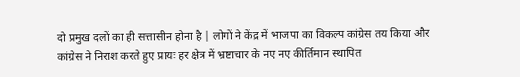दो प्रमुख दलों का ही सत्तासीन होना है | लोगों ने केंद्र में भाजपा का विकल्प कांग्रेस तय किया और कांग्रेस ने निराश करते हुए प्रायः हर क्षेत्र में भ्रष्टाचार के नए नए कीर्तिमान स्थापित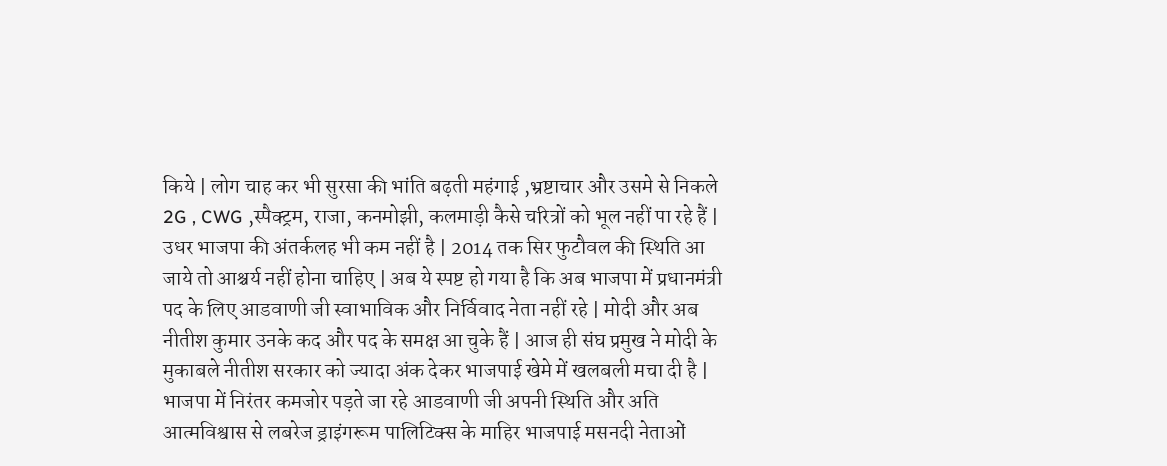किये | लोग चाह कर भी सुरसा की भांति बढ़ती महंगाई ,भ्रष्टाचार और उसमे से निकले 2G , CWG ,स्पैक्ट्रम, राजा, कनमोझी, कलमाड़ी कैसे चरित्रों को भूल नहीं पा रहे हैं | उधर भाजपा की अंतर्कलह भी कम नहीं है | 2014 तक सिर फुटौवल की स्थिति आ जाये तो आश्चर्य नहीं होना चाहिए | अब ये स्पष्ट हो गया है कि अब भाजपा में प्रधानमंत्री पद के लिए आडवाणी जी स्वाभाविक और निर्विवाद नेता नहीं रहे | मोदी और अब नीतीश कुमार उनके कद और पद के समक्ष आ चुके हैं | आज ही संघ प्रमुख ने मोदी के मुकाबले नीतीश सरकार को ज्यादा अंक देकर भाजपाई खेमे में खलबली मचा दी है | भाजपा में निरंतर कमजोर पड़ते जा रहे आडवाणी जी अपनी स्थिति और अति आत्मविश्वास से लबरेज ड्राइंगरूम पालिटिक्स के माहिर भाजपाई मसनदी नेताओं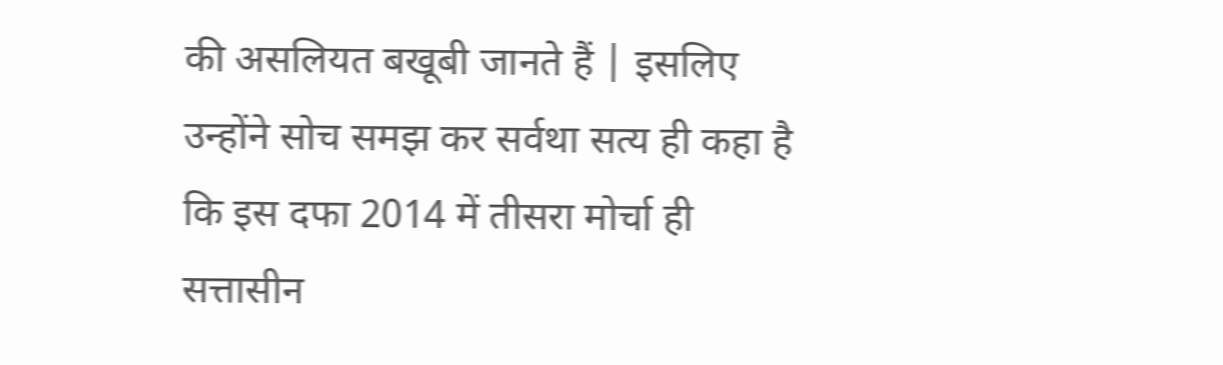की असलियत बखूबी जानते हैं | इसलिए उन्होंने सोच समझ कर सर्वथा सत्य ही कहा है कि इस दफा 2014 में तीसरा मोर्चा ही सत्तासीन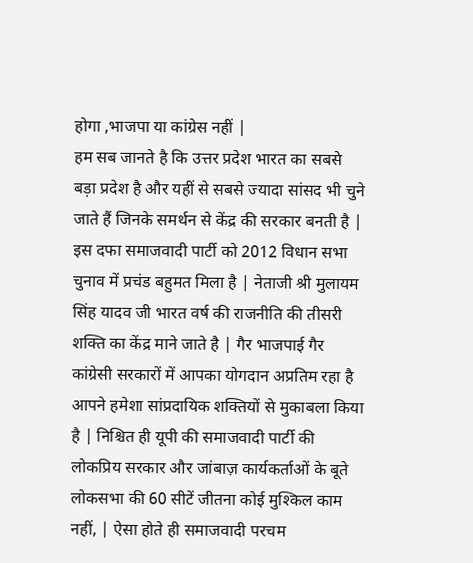होगा ,भाजपा या कांग्रेस नहीं |
हम सब जानते है कि उत्तर प्रदेश भारत का सबसे बड़ा प्रदेश है और यहीं से सबसे ज्यादा सांसद भी चुने जाते हैं जिनके समर्थन से केंद्र की सरकार बनती है | इस दफा समाजवादी पार्टी को 2012 विधान सभा चुनाव में प्रचंड बहुमत मिला है | नेताजी श्री मुलायम सिंह यादव जी भारत वर्ष की राजनीति की तीसरी शक्ति का केंद्र माने जाते है | गैर भाजपाई गैर कांग्रेसी सरकारों में आपका योगदान अप्रतिम रहा है आपने हमेशा सांप्रदायिक शक्तियों से मुकाबला किया है | निश्चित ही यूपी की समाजवादी पार्टी की लोकप्रिय सरकार और जांबाज़ कार्यकर्ताओं के बूते लोकसभा की 60 सीटें जीतना कोई मुश्किल काम नहीं, | ऐसा होते ही समाजवादी परचम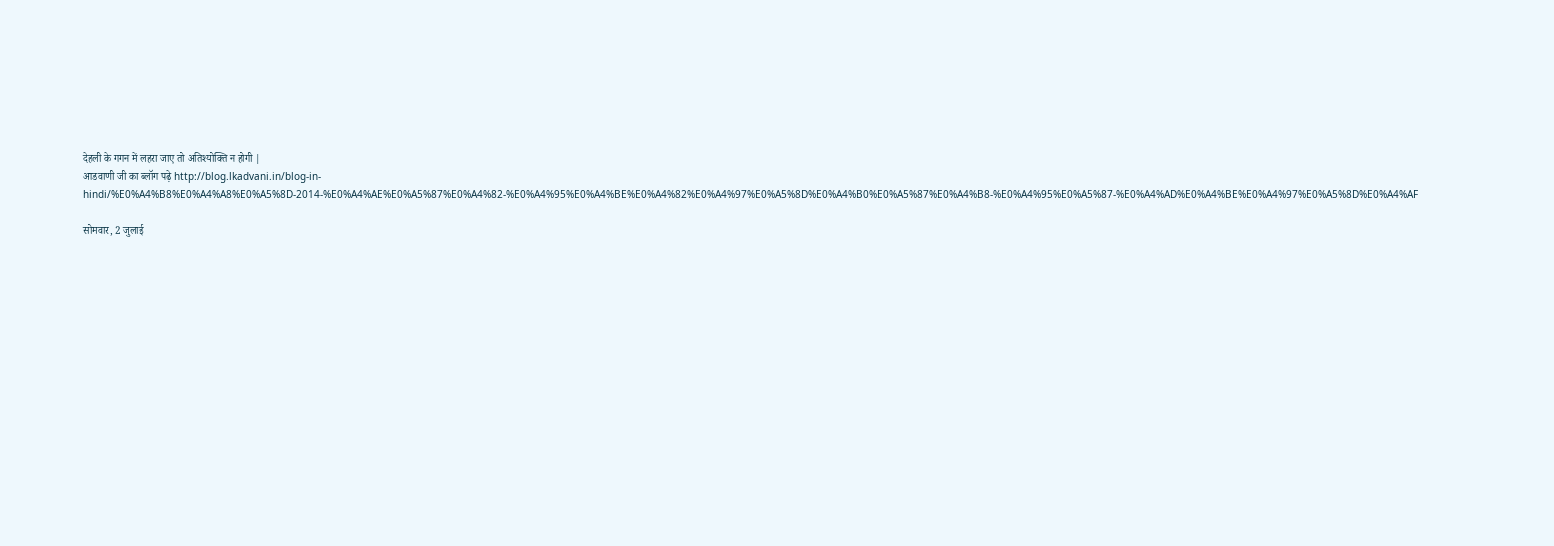देहली के गगन में लहरा जाए तो अतिश्योक्ति न होगी |
आडवाणी जी का ब्लॉग पढ़े http://blog.lkadvani.in/blog-in-hindi/%E0%A4%B8%E0%A4%A8%E0%A5%8D-2014-%E0%A4%AE%E0%A5%87%E0%A4%82-%E0%A4%95%E0%A4%BE%E0%A4%82%E0%A4%97%E0%A5%8D%E0%A4%B0%E0%A5%87%E0%A4%B8-%E0%A4%95%E0%A5%87-%E0%A4%AD%E0%A4%BE%E0%A4%97%E0%A5%8D%E0%A4%AF

सोमवार, 2 जुलाई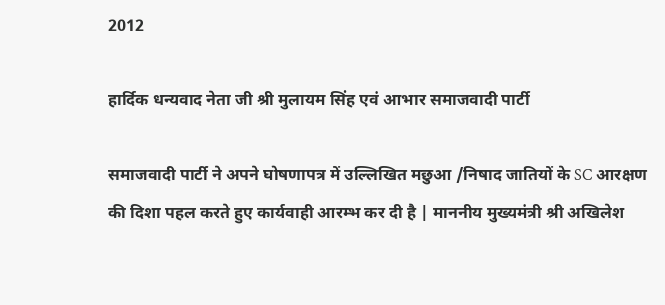2012

हार्दिक धन्यवाद नेता जी श्री मुलायम सिंह एवं आभार समाजवादी पार्टी

समाजवादी पार्टी ने अपने घोषणापत्र में उल्लिखित मछुआ /निषाद जातियों के SC आरक्षण की दिशा पहल करते हुए कार्यवाही आरम्भ कर दी है | माननीय मुख्यमंत्री श्री अखिलेश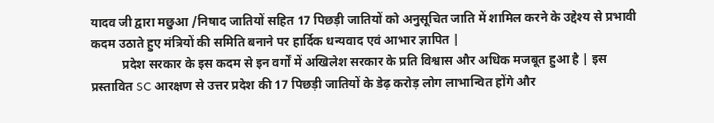यादव जी द्वारा मछुआ /निषाद जातियों सहित 17 पिछड़ी जातियों को अनुसूचित जाति में शामिल करने के उद्देश्य से प्रभावी कदम उठाते हुए मंत्रियों की समिति बनाने पर हार्दिक धन्यवाद एवं आभार ज्ञापित |
          प्रदेश सरकार के इस कदम से इन वर्गों में अखिलेश सरकार के प्रति विश्वास और अधिक मजबूत हुआ है | इस प्रस्तावित SC आरक्षण से उत्तर प्रदेश की 17 पिछड़ी जातियों के डेढ़ करोड़ लोग लाभान्वित होंगे और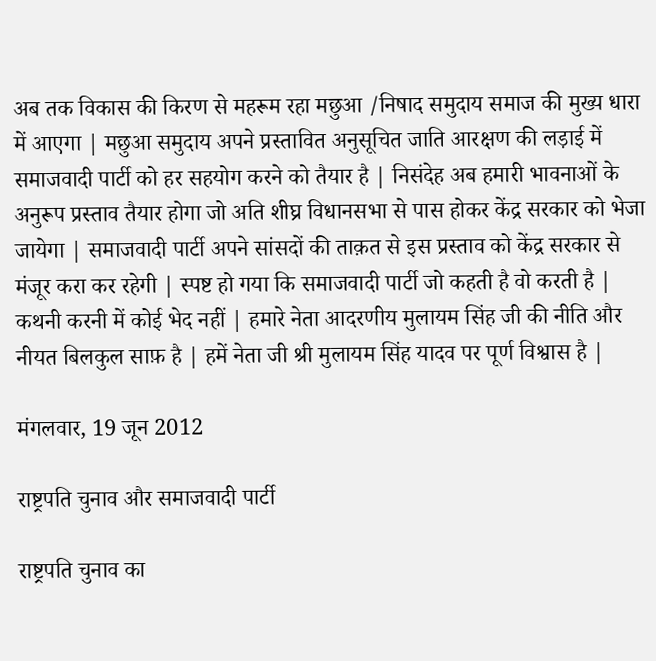अब तक विकास की किरण से महरूम रहा मछुआ /निषाद समुदाय समाज की मुख्य धारा में आएगा | मछुआ समुदाय अपने प्रस्तावित अनुसूचित जाति आरक्षण की लड़ाई में समाजवादी पार्टी को हर सहयोग करने को तैयार है | निसंदेह अब हमारी भावनाओं के अनुरूप प्रस्ताव तैयार होगा जो अति शीघ्र विधानसभा से पास होकर केंद्र सरकार को भेजा जायेगा | समाजवादी पार्टी अपने सांसदों की ताक़त से इस प्रस्ताव को केंद्र सरकार से मंजूर करा कर रहेगी | स्पष्ट हो गया कि समाजवादी पार्टी जो कहती है वो करती है | कथनी करनी में कोई भेद नहीं | हमारे नेता आदरणीय मुलायम सिंह जी की नीति और नीयत बिलकुल साफ़ है | हमें नेता जी श्री मुलायम सिंह यादव पर पूर्ण विश्वास है |

मंगलवार, 19 जून 2012

राष्ट्रपति चुनाव और समाजवादी पार्टी

राष्ट्रपति चुनाव का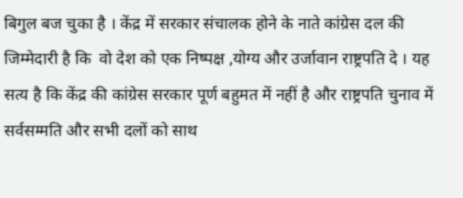बिगुल बज चुका है । केंद्र में सरकार संचालक होने के नाते कांग्रेस दल की जिम्मेदारी है कि  वो देश को एक निष्पक्ष ,योग्य और उर्जावान राष्ट्रपति दे । यह सत्य है कि केंद्र की कांग्रेस सरकार पूर्ण बहुमत में नहीं है और राष्ट्रपति चुनाव में सर्वसम्मति और सभी दलों को साथ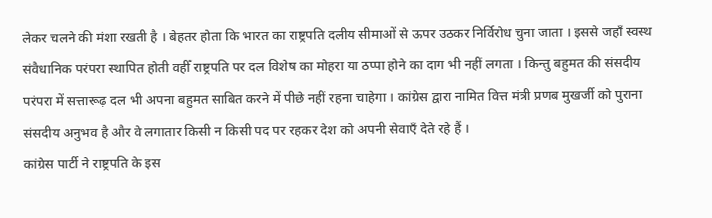लेकर चलने की मंशा रखती है । बेहतर होता कि भारत का राष्ट्रपति दलीय सीमाओं से ऊपर उठकर निर्विरोध चुना जाता । इससे जहाँ स्वस्थ संवैधानिक परंपरा स्थापित होती वहीँ राष्ट्रपति पर दल विशेष का मोहरा या ठप्पा होने का दाग भी नहीं लगता । किन्तु बहुमत की संसदीय परंपरा में सत्तारूढ़ दल भी अपना बहुमत साबित करने में पीछे नहीं रहना चाहेगा । कांग्रेस द्वारा नामित वित्त मंत्री प्रणब मुखर्जी को पुराना संसदीय अनुभव है और वे लगातार किसी न किसी पद पर रहकर देश को अपनी सेवाएँ देते रहे हैं ।
कांग्रेस पार्टी ने राष्ट्रपति के इस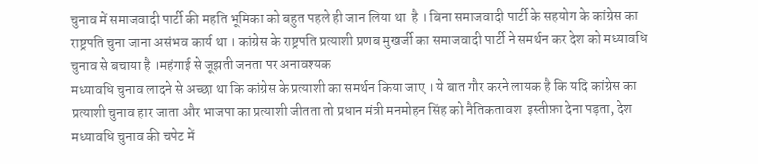चुनाव में समाजवादी पार्टी की महति भूमिका को बहुत पहले ही जान लिया था  है । बिना समाजवादी पार्टी के सहयोग के कांग्रेस का राष्ट्रपति चुना जाना असंभव कार्य था । कांग्रेस के राष्ट्रपति प्रत्याशी प्रणब मुखर्जी का समाजवादी पार्टी ने समर्थन कर देश को मध्यावधि चुनाव से बचाया है ।महंगाई से जूझती जनता पर अनावश्यक
मध्यावधि चुनाव लादने से अच्छा था कि कांग्रेस के प्रत्याशी का समर्थन किया जाए । ये बात गौर करने लायक है कि यदि कांग्रेस का प्रत्याशी चुनाव हार जाता और भाजपा का प्रत्याशी जीतता तो प्रधान मंत्री मनमोहन सिंह को नैतिकतावश  इस्तीफ़ा देना पड़ता, देश मध्यावधि चुनाव की चपेट में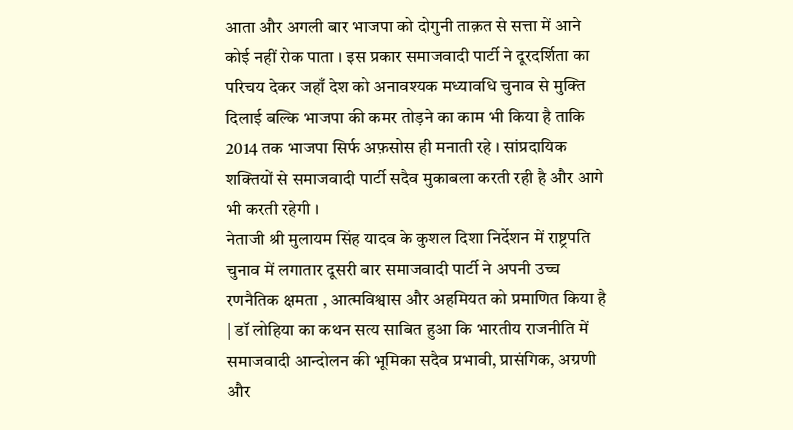आता और अगली बार भाजपा को दोगुनी ताक़त से सत्ता में आने कोई नहीं रोक पाता । इस प्रकार समाजवादी पार्टी ने दूरदर्शिता का परिचय देकर जहाँ देश को अनावश्यक मध्यावधि चुनाव से मुक्ति दिलाई बल्कि भाजपा की कमर तोड़ने का काम भी किया है ताकि 2014 तक भाजपा सिर्फ अफ़सोस ही मनाती रहे । सांप्रदायिक शक्तियों से समाजवादी पार्टी सदैव मुकाबला करती रही है और आगे भी करती रहेगी ।
नेताजी श्री मुलायम सिंह यादव के कुशल दिशा निर्देशन में राष्ट्रपति चुनाव में लगातार दूसरी बार समाजवादी पार्टी ने अपनी उच्च रणनैतिक क्षमता , आत्मविश्वास और अहमियत को प्रमाणित किया है | डॉ लोहिया का कथन सत्य साबित हुआ कि भारतीय राजनीति में समाजवादी आन्दोलन की भूमिका सदैव प्रभावी, प्रासंगिक, अग्रणी और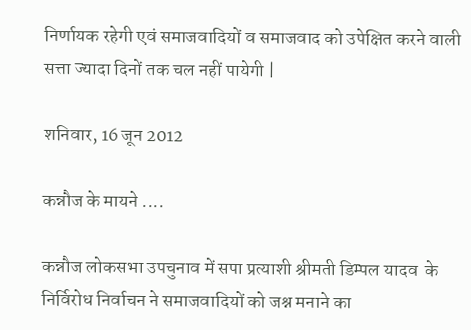निर्णायक रहेगी एवं समाजवादियों व समाजवाद को उपेक्षित करने वाली सत्ता ज्यादा दिनों तक चल नहीं पायेगी |

शनिवार, 16 जून 2012

कन्नौज के मायने ....

कन्नौज लोकसभा उपचुनाव में सपा प्रत्याशी श्रीमती डिम्पल यादव  के निर्विरोध निर्वाचन ने समाजवादियों को जश्न मनाने का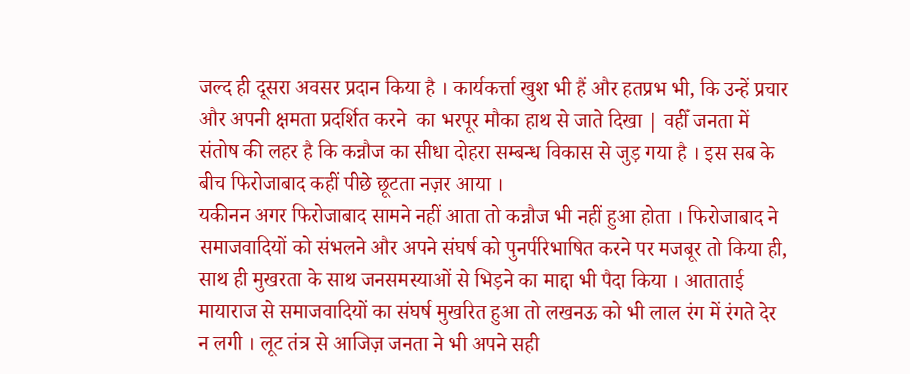जल्द ही दूसरा अवसर प्रदान किया है । कार्यकर्त्ता खुश भी हैं और हतप्रभ भी, कि उन्हें प्रचार और अपनी क्षमता प्रदर्शित करने  का भरपूर मौका हाथ से जाते दिखा | वहीँ जनता में संतोष की लहर है कि कन्नौज का सीधा दोहरा सम्बन्ध विकास से जुड़ गया है । इस सब के बीच फिरोजाबाद कहीं पीछे छूटता नज़र आया ।
यकीनन अगर फिरोजाबाद सामने नहीं आता तो कन्नौज भी नहीं हुआ होता । फिरोजाबाद ने समाजवादियों को संभलने और अपने संघर्ष को पुनर्परिभाषित करने पर मजबूर तो किया ही,  साथ ही मुखरता के साथ जनसमस्याओं से भिड़ने का माद्दा भी पैदा किया । आताताई मायाराज से समाजवादियों का संघर्ष मुखरित हुआ तो लखनऊ को भी लाल रंग में रंगते देर न लगी । लूट तंत्र से आजिज़ जनता ने भी अपने सही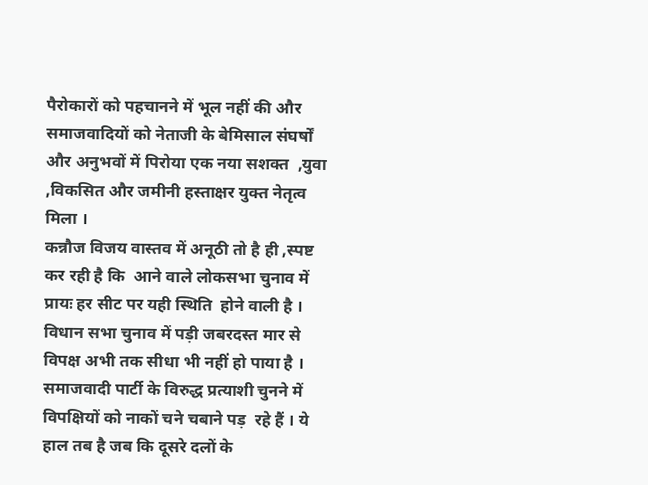पैरोकारों को पहचानने में भूल नहीं की और समाजवादियों को नेताजी के बेमिसाल संघर्षों और अनुभवों में पिरोया एक नया सशक्त  ,युवा ,विकसित और जमीनी हस्ताक्षर युक्त नेतृत्व मिला ।
कन्नौज विजय वास्तव में अनूठी तो है ही ,स्पष्ट कर रही है कि  आने वाले लोकसभा चुनाव में प्रायः हर सीट पर यही स्थिति  होने वाली है । विधान सभा चुनाव में पड़ी जबरदस्त मार से विपक्ष अभी तक सीधा भी नहीं हो पाया है । समाजवादी पार्टी के विरुद्ध प्रत्याशी चुनने में विपक्षियों को नाकों चने चबाने पड़  रहे हैं । ये हाल तब है जब कि दूसरे दलों के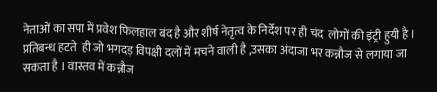नेताओं का सपा में प्रवेश फिलहाल बंद है और शीर्ष नेतृत्व के निर्देश पर ही चंद  लोगों की इंट्री हुयी है । प्रतिबन्ध हटते  ही जो भगदड़ विपक्षी दलों में मचने वाली है ,उसका अंदाजा भर कन्नौज से लगाया जा सकता है । वास्तव में कन्नौज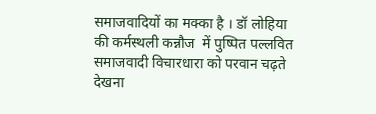समाजवादियों का मक्का है । डॉ लोहिया की कर्मस्थली कन्नौज  में पुष्पित पल्लवित समाजवादी विचारधारा को परवान चढ़ते देखना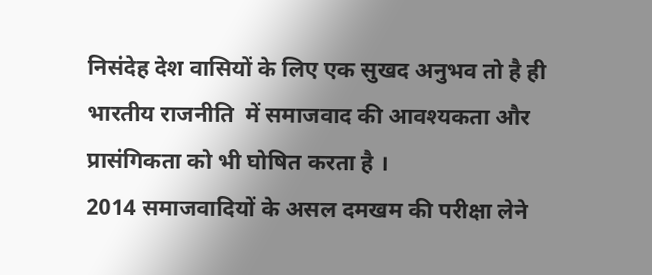निसंदेह देश वासियों के लिए एक सुखद अनुभव तो है ही भारतीय राजनीति  में समाजवाद की आवश्यकता और प्रासंगिकता को भी घोषित करता है ।
2014 समाजवादियों के असल दमखम की परीक्षा लेने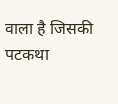वाला है जिसकी पटकथा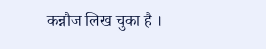कन्नौज लिख चुका है ।